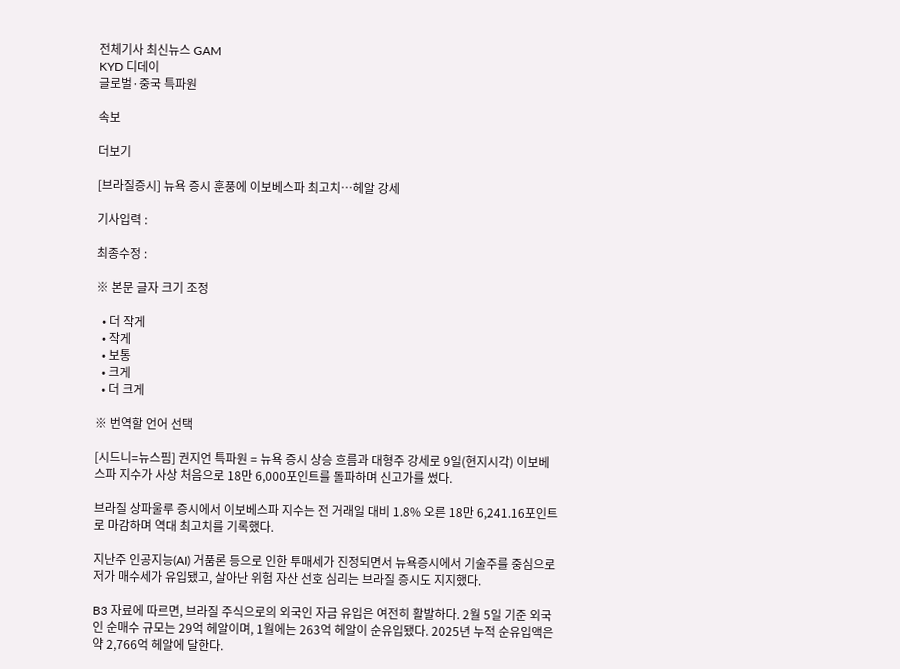전체기사 최신뉴스 GAM
KYD 디데이
글로벌·중국 특파원

속보

더보기

[브라질증시] 뉴욕 증시 훈풍에 이보베스파 최고치…헤알 강세

기사입력 :

최종수정 :

※ 본문 글자 크기 조정

  • 더 작게
  • 작게
  • 보통
  • 크게
  • 더 크게

※ 번역할 언어 선택

[시드니=뉴스핌] 권지언 특파원 = 뉴욕 증시 상승 흐름과 대형주 강세로 9일(현지시각) 이보베스파 지수가 사상 처음으로 18만 6,000포인트를 돌파하며 신고가를 썼다.

브라질 상파울루 증시에서 이보베스파 지수는 전 거래일 대비 1.8% 오른 18만 6,241.16포인트로 마감하며 역대 최고치를 기록했다.

지난주 인공지능(AI) 거품론 등으로 인한 투매세가 진정되면서 뉴욕증시에서 기술주를 중심으로 저가 매수세가 유입됐고, 살아난 위험 자산 선호 심리는 브라질 증시도 지지했다.

B3 자료에 따르면, 브라질 주식으로의 외국인 자금 유입은 여전히 활발하다. 2월 5일 기준 외국인 순매수 규모는 29억 헤알이며, 1월에는 263억 헤알이 순유입됐다. 2025년 누적 순유입액은 약 2,766억 헤알에 달한다.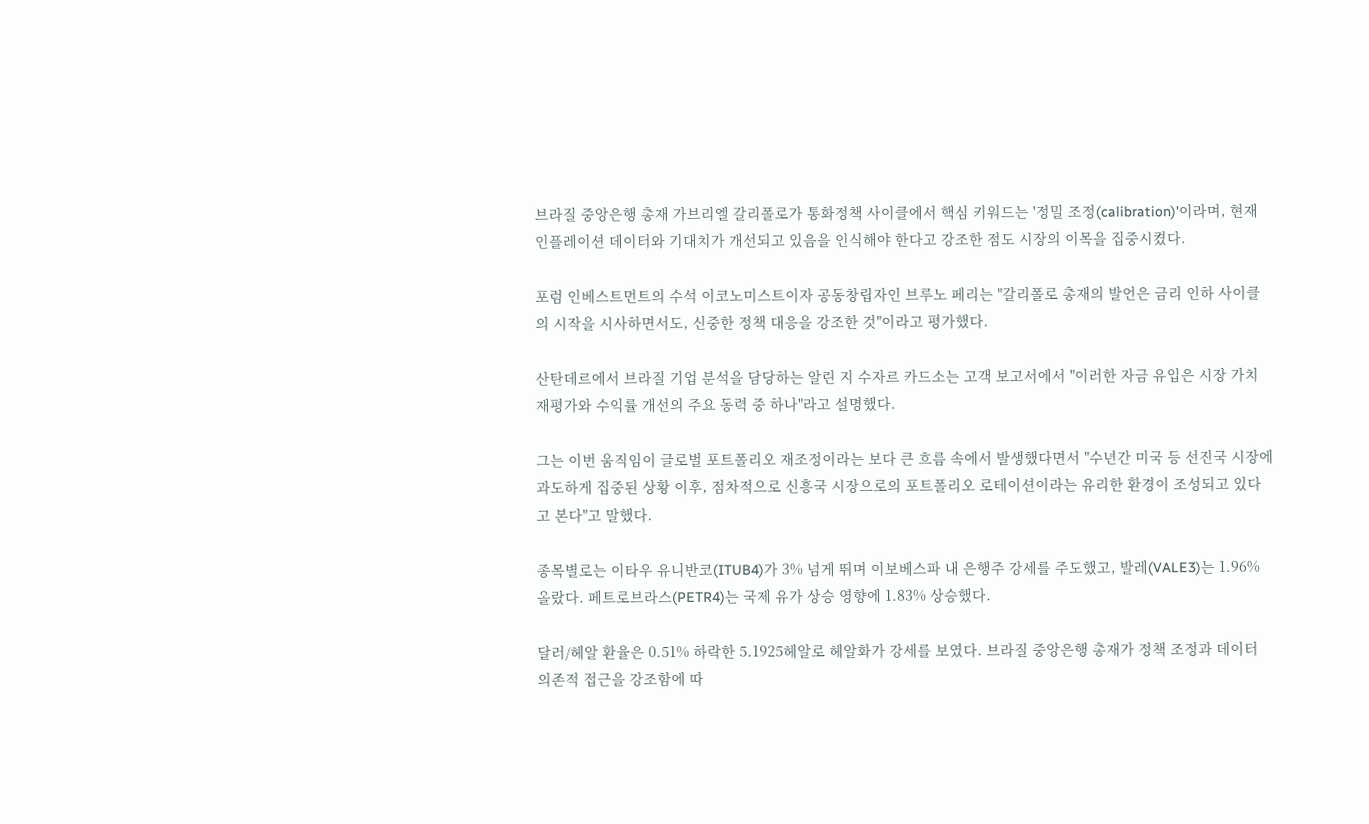브라질 중앙은행 총재 가브리엘 갈리폴로가 통화정책 사이클에서 핵심 키워드는 '정밀 조정(calibration)'이라며, 현재 인플레이션 데이터와 기대치가 개선되고 있음을 인식해야 한다고 강조한 점도 시장의 이목을 집중시켰다.

포럼 인베스트먼트의 수석 이코노미스트이자 공동창립자인 브루노 페리는 "갈리폴로 총재의 발언은 금리 인하 사이클의 시작을 시사하면서도, 신중한 정책 대응을 강조한 것"이라고 평가했다.

산탄데르에서 브라질 기업 분석을 담당하는 알린 지 수자르 카드소는 고객 보고서에서 "이러한 자금 유입은 시장 가치 재평가와 수익률 개선의 주요 동력 중 하나"라고 설명했다.

그는 이번 움직임이 글로벌 포트폴리오 재조정이라는 보다 큰 흐름 속에서 발생했다면서 "수년간 미국 등 선진국 시장에 과도하게 집중된 상황 이후, 점차적으로 신흥국 시장으로의 포트폴리오 로테이션이라는 유리한 환경이 조성되고 있다고 본다"고 말했다.

종목별로는 이타우 유니반코(ITUB4)가 3% 넘게 뛰며 이보베스파 내 은행주 강세를 주도했고, 발레(VALE3)는 1.96% 올랐다. 페트로브라스(PETR4)는 국제 유가 상승 영향에 1.83% 상승했다.

달러/헤알 환율은 0.51% 하락한 5.1925헤알로 헤알화가 강세를 보였다. 브라질 중앙은행 총재가 정책 조정과 데이터 의존적 접근을 강조함에 따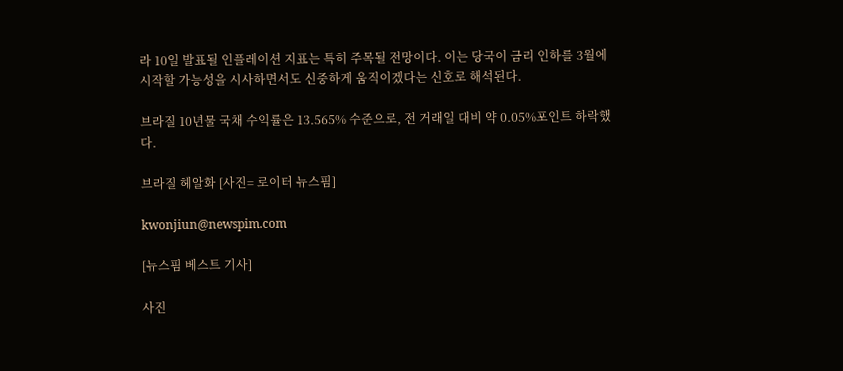라 10일 발표될 인플레이션 지표는 특히 주목될 전망이다. 이는 당국이 금리 인하를 3월에 시작할 가능성을 시사하면서도 신중하게 움직이겠다는 신호로 해석된다.

브라질 10년물 국채 수익률은 13.565% 수준으로, 전 거래일 대비 약 0.05%포인트 하락했다.

브라질 헤알화 [사진= 로이터 뉴스핌]

kwonjiun@newspim.com

[뉴스핌 베스트 기사]

사진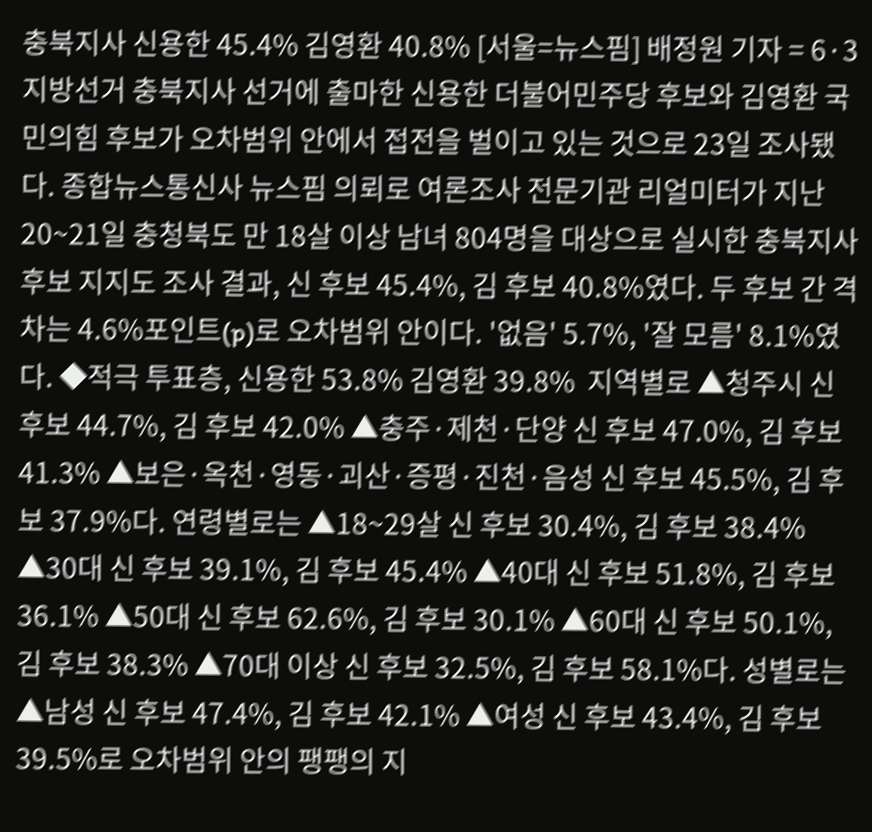충북지사 신용한 45.4% 김영환 40.8% [서울=뉴스핌] 배정원 기자 = 6·3 지방선거 충북지사 선거에 출마한 신용한 더불어민주당 후보와 김영환 국민의힘 후보가 오차범위 안에서 접전을 벌이고 있는 것으로 23일 조사됐다. 종합뉴스통신사 뉴스핌 의뢰로 여론조사 전문기관 리얼미터가 지난 20~21일 충청북도 만 18살 이상 남녀 804명을 대상으로 실시한 충북지사 후보 지지도 조사 결과, 신 후보 45.4%, 김 후보 40.8%였다. 두 후보 간 격차는 4.6%포인트(p)로 오차범위 안이다. '없음' 5.7%, '잘 모름' 8.1%였다. ◆적극 투표층, 신용한 53.8% 김영환 39.8%  지역별로 ▲청주시 신 후보 44.7%, 김 후보 42.0% ▲충주·제천·단양 신 후보 47.0%, 김 후보 41.3% ▲보은·옥천·영동·괴산·증평·진천·음성 신 후보 45.5%, 김 후보 37.9%다. 연령별로는 ▲18~29살 신 후보 30.4%, 김 후보 38.4% ▲30대 신 후보 39.1%, 김 후보 45.4% ▲40대 신 후보 51.8%, 김 후보 36.1% ▲50대 신 후보 62.6%, 김 후보 30.1% ▲60대 신 후보 50.1%, 김 후보 38.3% ▲70대 이상 신 후보 32.5%, 김 후보 58.1%다. 성별로는 ▲남성 신 후보 47.4%, 김 후보 42.1% ▲여성 신 후보 43.4%, 김 후보 39.5%로 오차범위 안의 팽팽의 지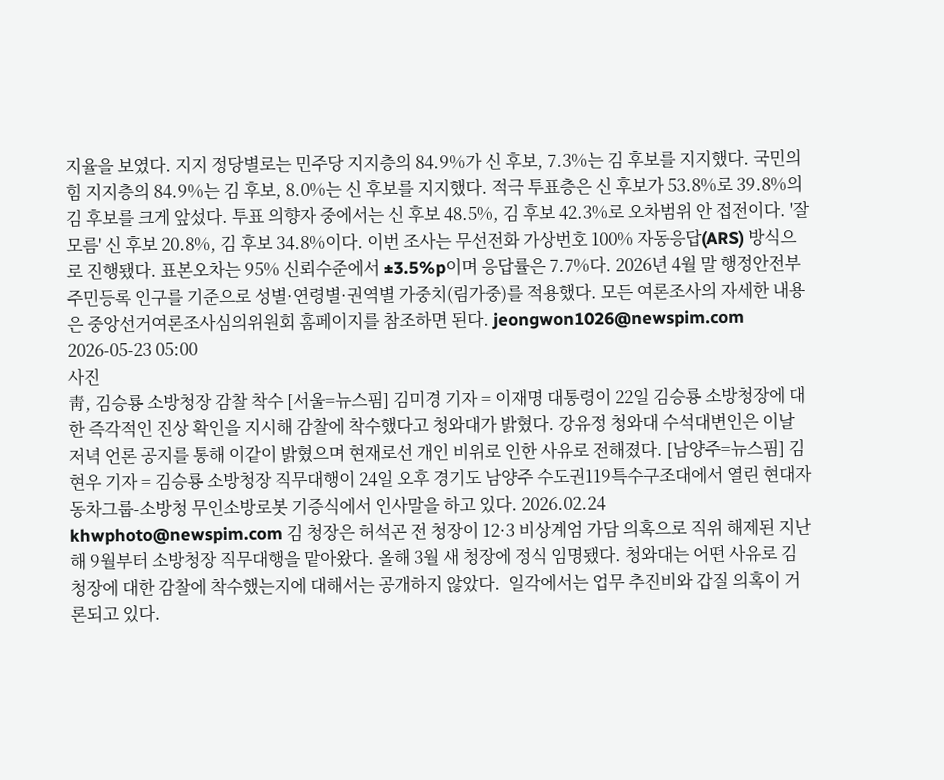지율을 보였다. 지지 정당별로는 민주당 지지층의 84.9%가 신 후보, 7.3%는 김 후보를 지지했다. 국민의힘 지지층의 84.9%는 김 후보, 8.0%는 신 후보를 지지했다. 적극 투표층은 신 후보가 53.8%로 39.8%의 김 후보를 크게 앞섰다. 투표 의향자 중에서는 신 후보 48.5%, 김 후보 42.3%로 오차범위 안 접전이다. '잘 모름' 신 후보 20.8%, 김 후보 34.8%이다. 이번 조사는 무선전화 가상번호 100% 자동응답(ARS) 방식으로 진행됐다. 표본오차는 95% 신뢰수준에서 ±3.5%p이며 응답률은 7.7%다. 2026년 4월 말 행정안전부 주민등록 인구를 기준으로 성별·연령별·권역별 가중치(림가중)를 적용했다. 모든 여론조사의 자세한 내용은 중앙선거여론조사심의위원회 홈페이지를 참조하면 된다. jeongwon1026@newspim.com 2026-05-23 05:00
사진
靑, 김승룡 소방청장 감찰 착수 [서울=뉴스핌] 김미경 기자 = 이재명 대통령이 22일 김승룡 소방청장에 대한 즉각적인 진상 확인을 지시해 감찰에 착수했다고 청와대가 밝혔다. 강유정 청와대 수석대변인은 이날 저녁 언론 공지를 통해 이같이 밝혔으며 현재로선 개인 비위로 인한 사유로 전해졌다. [남양주=뉴스핌] 김현우 기자 = 김승룡 소방청장 직무대행이 24일 오후 경기도 남양주 수도권119특수구조대에서 열린 현대자동차그룹-소방청 무인소방로봇 기증식에서 인사말을 하고 있다. 2026.02.24 khwphoto@newspim.com 김 청장은 허석곤 전 청장이 12·3 비상계엄 가담 의혹으로 직위 해제된 지난해 9월부터 소방청장 직무대행을 맡아왔다. 올해 3월 새 청장에 정식 임명됐다. 청와대는 어떤 사유로 김 청장에 대한 감찰에 착수했는지에 대해서는 공개하지 않았다.  일각에서는 업무 추진비와 갑질 의혹이 거론되고 있다.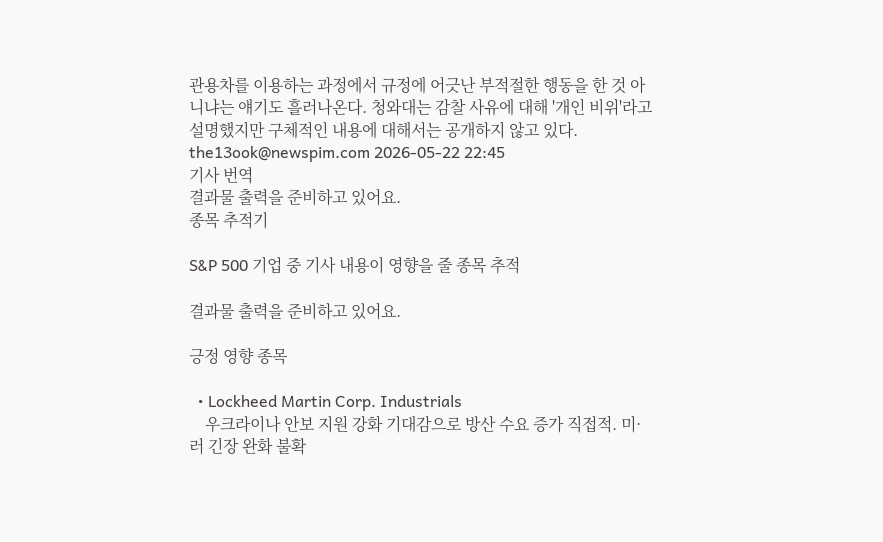관용차를 이용하는 과정에서 규정에 어긋난 부적절한 행동을 한 것 아니냐는 얘기도 흘러나온다. 청와대는 감찰 사유에 대해 '개인 비위'라고 설명했지만 구체적인 내용에 대해서는 공개하지 않고 있다. the13ook@newspim.com 2026-05-22 22:45
기사 번역
결과물 출력을 준비하고 있어요.
종목 추적기

S&P 500 기업 중 기사 내용이 영향을 줄 종목 추적

결과물 출력을 준비하고 있어요.

긍정 영향 종목

  • Lockheed Martin Corp. Industrials
    우크라이나 안보 지원 강화 기대감으로 방산 수요 증가 직접적. 미·러 긴장 완화 불확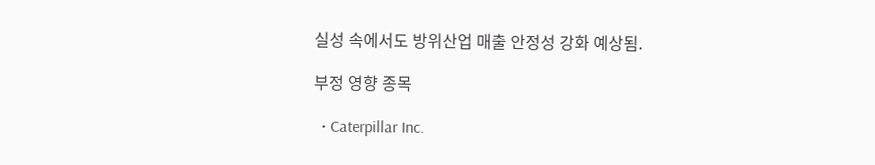실성 속에서도 방위산업 매출 안정성 강화 예상됨.

부정 영향 종목

  • Caterpillar Inc.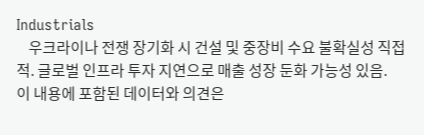Industrials
    우크라이나 전쟁 장기화 시 건설 및 중장비 수요 불확실성 직접적. 글로벌 인프라 투자 지연으로 매출 성장 둔화 가능성 있음.
이 내용에 포함된 데이터와 의견은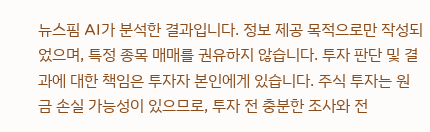뉴스핌 AI가 분석한 결과입니다. 정보 제공 목적으로만 작성되었으며, 특정 종목 매매를 권유하지 않습니다. 투자 판단 및 결과에 대한 책임은 투자자 본인에게 있습니다. 주식 투자는 원금 손실 가능성이 있으므로, 투자 전 충분한 조사와 전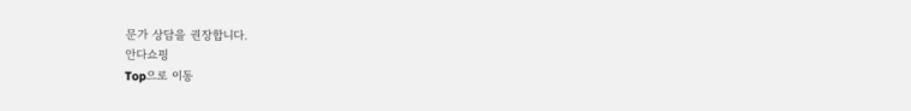문가 상담을 권장합니다.
안다쇼핑
Top으로 이동